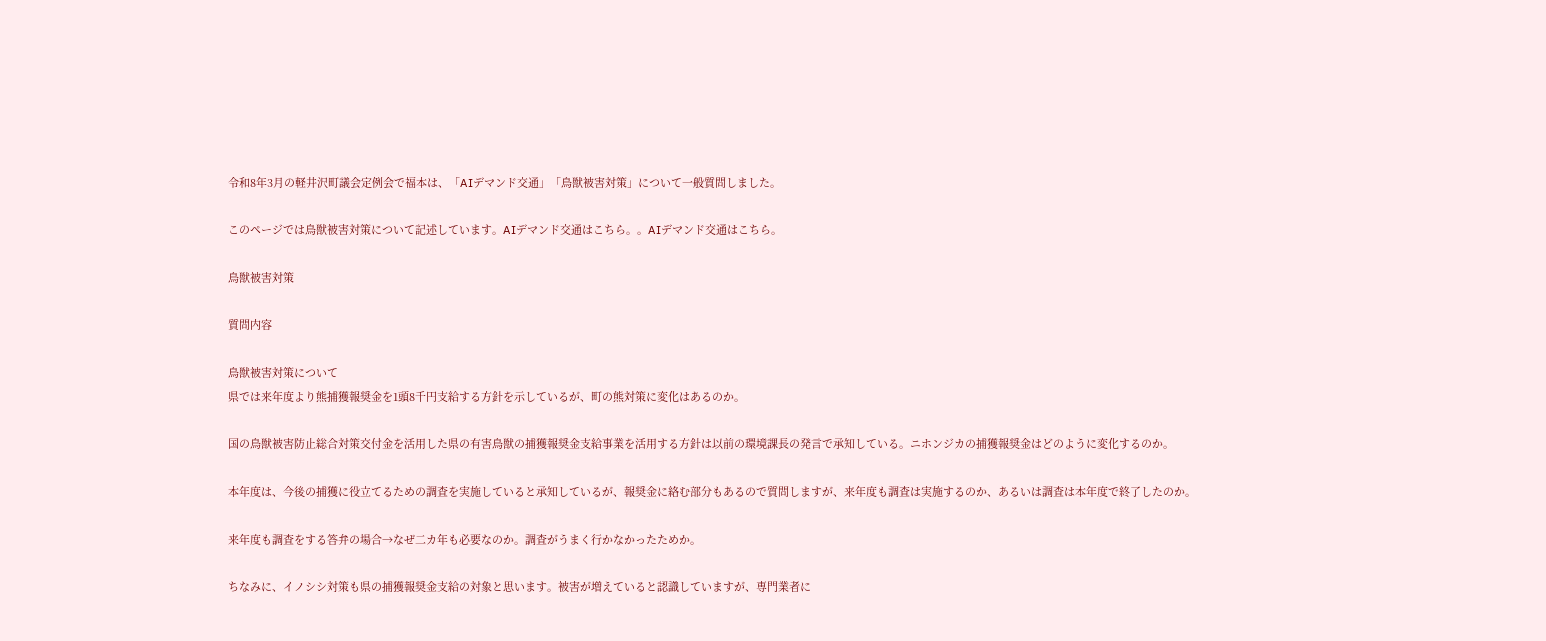令和8年3月の軽井沢町議会定例会で福本は、「AIデマンド交通」「鳥獣被害対策」について一般質問しました。

このページでは鳥獣被害対策について記述しています。AIデマンド交通はこちら。。AIデマンド交通はこちら。

鳥獣被害対策

質問内容

鳥獣被害対策について
県では来年度より熊捕獲報奨金を1頭8千円支給する方針を示しているが、町の熊対策に変化はあるのか。

国の鳥獣被害防止総合対策交付金を活用した県の有害鳥獣の捕獲報奨金支給事業を活用する方針は以前の環境課長の発言で承知している。ニホンジカの捕獲報奨金はどのように変化するのか。

本年度は、今後の捕獲に役立てるための調査を実施していると承知しているが、報奨金に絡む部分もあるので質問しますが、来年度も調査は実施するのか、あるいは調査は本年度で終了したのか。

来年度も調査をする答弁の場合→なぜ二カ年も必要なのか。調査がうまく行かなかったためか。

ちなみに、イノシシ対策も県の捕獲報奨金支給の対象と思います。被害が増えていると認識していますが、専門業者に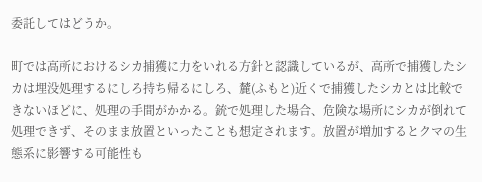委託してはどうか。

町では高所におけるシカ捕獲に力をいれる方針と認識しているが、高所で捕獲したシカは埋没処理するにしろ持ち帰るにしろ、麓(ふもと)近くで捕獲したシカとは比較できないほどに、処理の手間がかかる。銃で処理した場合、危険な場所にシカが倒れて処理できず、そのまま放置といったことも想定されます。放置が増加するとクマの生態系に影響する可能性も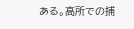ある。高所での捕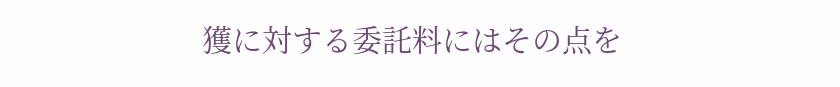獲に対する委託料にはその点を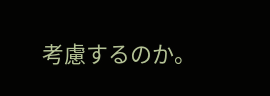考慮するのか。